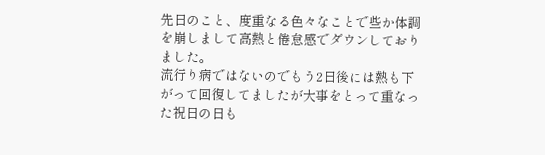先日のこと、度重なる色々なことで些か体調を崩しまして高熱と倦怠感でダウンしておりました。
流行り病ではないのでもう2日後には熱も下がって回復してましたが大事をとって重なった祝日の日も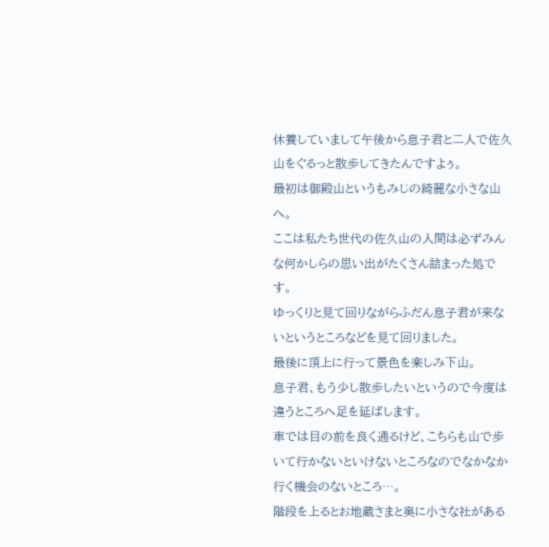休養していまして午後から息子君と二人で佐久山をぐるっと散歩してきたんですよぅ。
最初は御殿山というもみじの綺麗な小さな山へ。
ここは私たち世代の佐久山の人間は必ずみんな何かしらの思い出がたくさん詰まった処です。
ゆっくりと見て回りながらふだん息子君が来ないというところなどを見て回りました。
最後に頂上に行って景色を楽しみ下山。
息子君、もう少し散歩したいというので今度は違うところへ足を延ばします。
車では目の前を良く通るけど、こちらも山で歩いて行かないといけないところなのでなかなか行く機会のないところ…。
階段を上るとお地蔵さまと奥に小さな社がある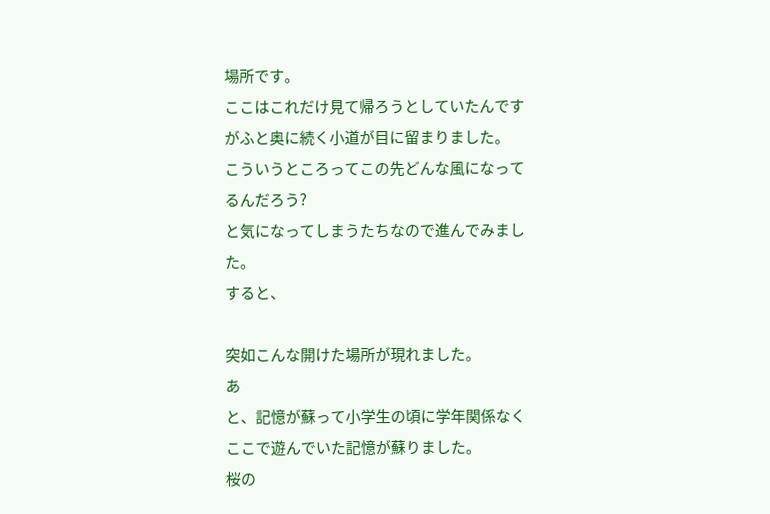場所です。
ここはこれだけ見て帰ろうとしていたんですがふと奥に続く小道が目に留まりました。
こういうところってこの先どんな風になってるんだろう?
と気になってしまうたちなので進んでみました。
すると、

突如こんな開けた場所が現れました。
あ
と、記憶が蘇って小学生の頃に学年関係なくここで遊んでいた記憶が蘇りました。
桜の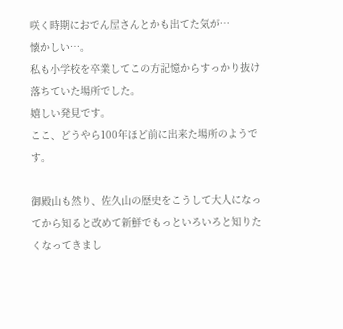咲く時期におでん屋さんとかも出てた気が…
懐かしい…。
私も小学校を卒業してこの方記憶からすっかり抜け落ちていた場所でした。
嬉しい発見です。
ここ、どうやら100年ほど前に出来た場所のようです。

御殿山も然り、佐久山の歴史をこうして大人になってから知ると改めて新鮮でもっといろいろと知りたくなってきまし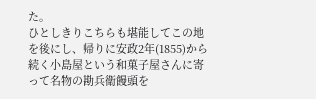た。
ひとしきりこちらも堪能してこの地を後にし、帰りに安政2年(1855)から続く小島屋という和菓子屋さんに寄って名物の勘兵衛饅頭を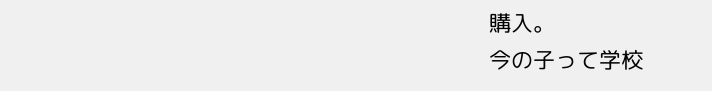購入。
今の子って学校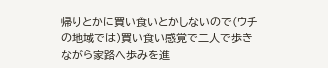帰りとかに買い食いとかしないので(ウチの地域では)買い食い感覚で二人で歩きながら家路へ歩みを進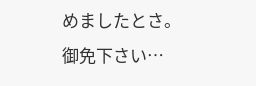めましたとさ。
御免下さい…